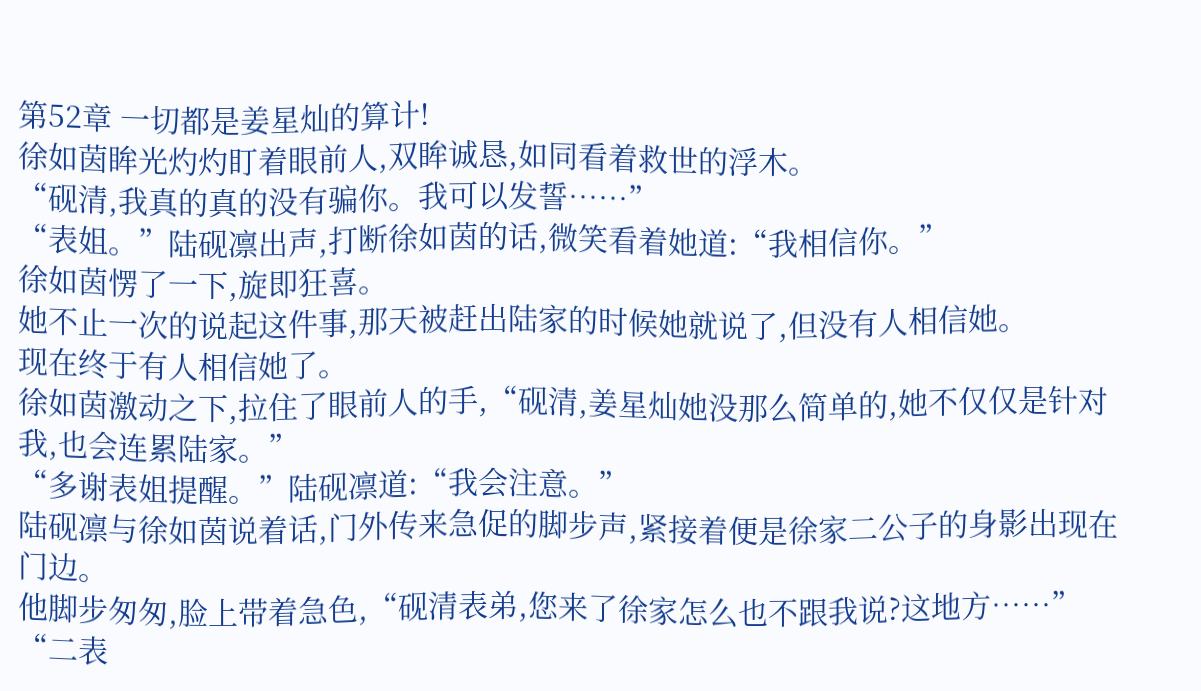第52章 一切都是姜星灿的算计!
徐如茵眸光灼灼盯着眼前人,双眸诚恳,如同看着救世的浮木。
“砚清,我真的真的没有骗你。我可以发誓……”
“表姐。”陆砚凛出声,打断徐如茵的话,微笑看着她道:“我相信你。”
徐如茵愣了一下,旋即狂喜。
她不止一次的说起这件事,那天被赶出陆家的时候她就说了,但没有人相信她。
现在终于有人相信她了。
徐如茵激动之下,拉住了眼前人的手,“砚清,姜星灿她没那么简单的,她不仅仅是针对我,也会连累陆家。”
“多谢表姐提醒。”陆砚凛道:“我会注意。”
陆砚凛与徐如茵说着话,门外传来急促的脚步声,紧接着便是徐家二公子的身影出现在门边。
他脚步匆匆,脸上带着急色,“砚清表弟,您来了徐家怎么也不跟我说?这地方……”
“二表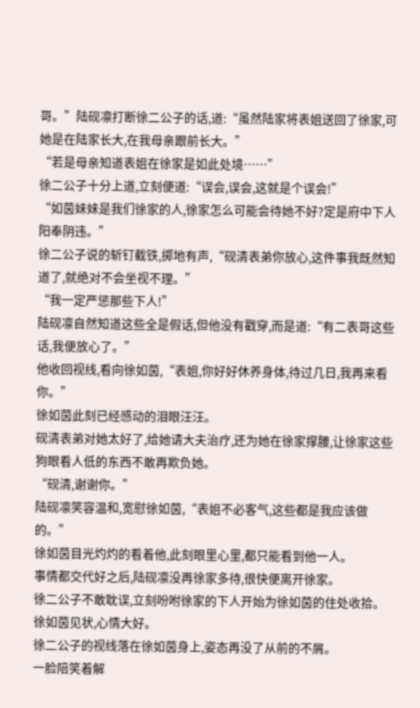哥。”陆砚凛打断徐二公子的话,道:“虽然陆家将表姐送回了徐家,可她是在陆家长大,在我母亲跟前长大。”
“若是母亲知道表姐在徐家是如此处境……”
徐二公子十分上道,立刻便道:“误会,误会,这就是个误会!”
“如茵妹妹是我们徐家的人,徐家怎么可能会待她不好?定是府中下人阳奉阴违。”
徐二公子说的斩钉截铁,掷地有声,“砚清表弟你放心,这件事我既然知道了,就绝对不会坐视不理。”
“我一定严惩那些下人!”
陆砚凛自然知道这些全是假话,但他没有戳穿,而是道:“有二表哥这些话,我便放心了。”
他收回视线,看向徐如茵,“表姐,你好好休养身体,待过几日,我再来看你。”
徐如茵此刻已经感动的泪眼汪汪。
砚清表弟对她太好了,给她请大夫治疗,还为她在徐家撑腰,让徐家这些狗眼看人低的东西不敢再欺负她。
“砚清,谢谢你。”
陆砚凛笑容温和,宽慰徐如茵,“表姐不必客气,这些都是我应该做的。”
徐如茵目光灼灼的看着他,此刻眼里心里,都只能看到他一人。
事情都交代好之后,陆砚凛没再徐家多待,很快便离开徐家。
徐二公子不敢耽误,立刻吩咐徐家的下人开始为徐如茵的住处收拾。
徐如茵见状,心情大好。
徐二公子的视线落在徐如茵身上,姿态再没了从前的不屑。
一脸陪笑着解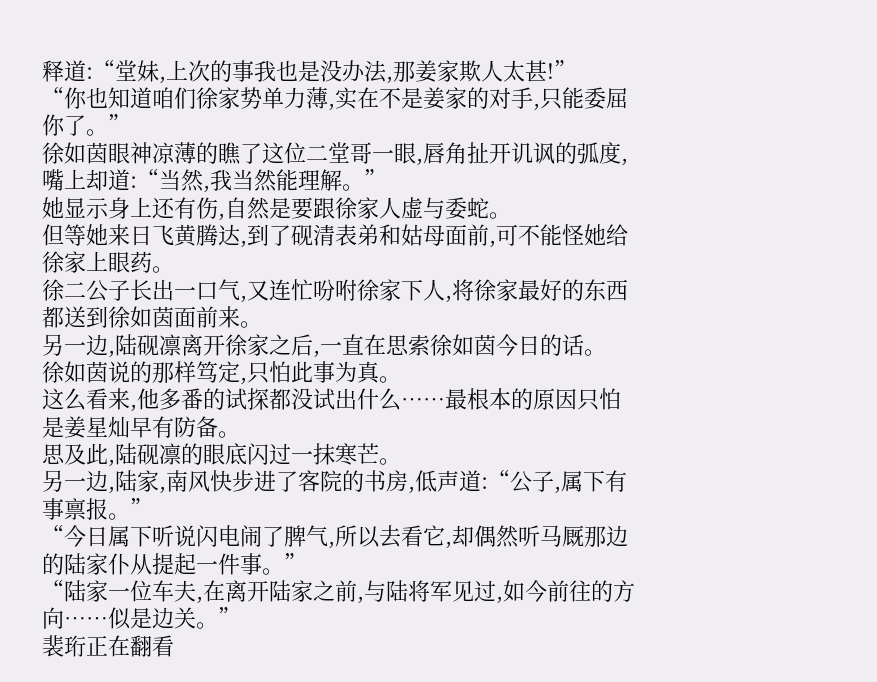释道:“堂妹,上次的事我也是没办法,那姜家欺人太甚!”
“你也知道咱们徐家势单力薄,实在不是姜家的对手,只能委屈你了。”
徐如茵眼神凉薄的瞧了这位二堂哥一眼,唇角扯开讥讽的弧度,嘴上却道:“当然,我当然能理解。”
她显示身上还有伤,自然是要跟徐家人虚与委蛇。
但等她来日飞黄腾达,到了砚清表弟和姑母面前,可不能怪她给徐家上眼药。
徐二公子长出一口气,又连忙吩咐徐家下人,将徐家最好的东西都送到徐如茵面前来。
另一边,陆砚凛离开徐家之后,一直在思索徐如茵今日的话。
徐如茵说的那样笃定,只怕此事为真。
这么看来,他多番的试探都没试出什么……最根本的原因只怕是姜星灿早有防备。
思及此,陆砚凛的眼底闪过一抹寒芒。
另一边,陆家,南风快步进了客院的书房,低声道:“公子,属下有事禀报。”
“今日属下听说闪电闹了脾气,所以去看它,却偶然听马厩那边的陆家仆从提起一件事。”
“陆家一位车夫,在离开陆家之前,与陆将军见过,如今前往的方向……似是边关。”
裴珩正在翻看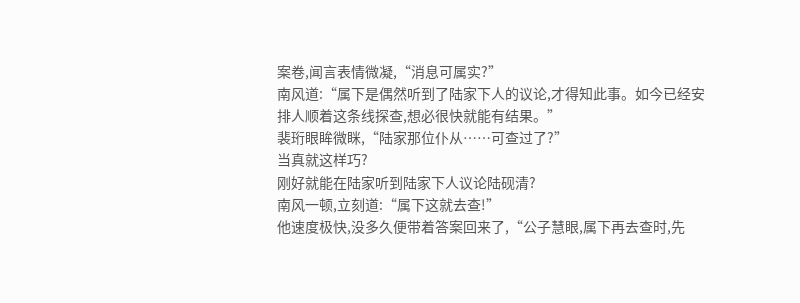案卷,闻言表情微凝,“消息可属实?”
南风道:“属下是偶然听到了陆家下人的议论,才得知此事。如今已经安排人顺着这条线探查,想必很快就能有结果。”
裴珩眼眸微眯,“陆家那位仆从……可查过了?”
当真就这样巧?
刚好就能在陆家听到陆家下人议论陆砚清?
南风一顿,立刻道:“属下这就去查!”
他速度极快,没多久便带着答案回来了,“公子慧眼,属下再去查时,先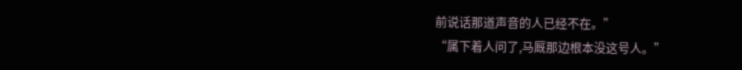前说话那道声音的人已经不在。”
“属下着人问了,马厩那边根本没这号人。”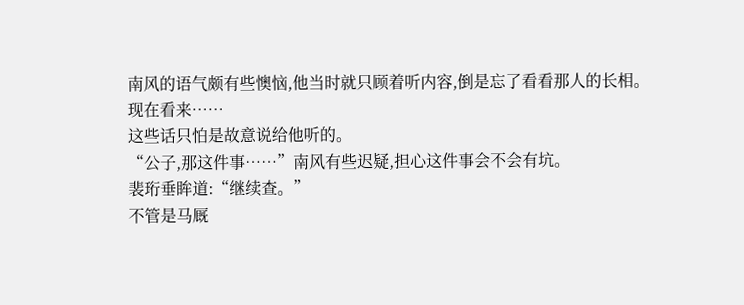南风的语气颇有些懊恼,他当时就只顾着听内容,倒是忘了看看那人的长相。
现在看来……
这些话只怕是故意说给他听的。
“公子,那这件事……”南风有些迟疑,担心这件事会不会有坑。
裴珩垂眸道:“继续查。”
不管是马厩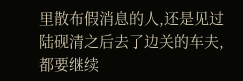里散布假消息的人,还是见过陆砚清之后去了边关的车夫,都要继续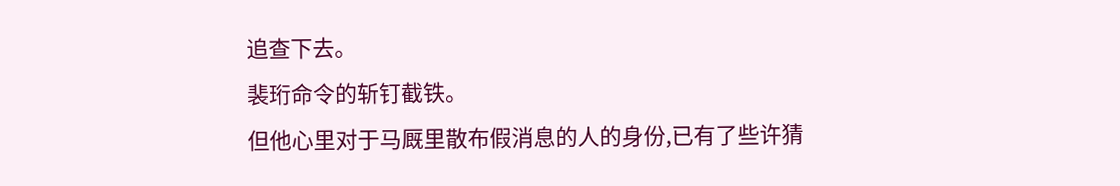追查下去。
裴珩命令的斩钉截铁。
但他心里对于马厩里散布假消息的人的身份,已有了些许猜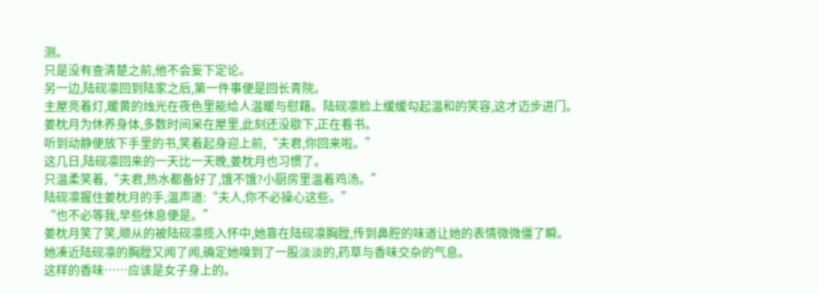测。
只是没有查清楚之前,他不会妄下定论。
另一边,陆砚凛回到陆家之后,第一件事便是回长青院。
主屋亮着灯,暖黄的烛光在夜色里能给人温暖与慰藉。陆砚凛脸上缓缓勾起温和的笑容,这才迈步进门。
姜枕月为休养身体,多数时间呆在屋里,此刻还没歇下,正在看书。
听到动静便放下手里的书,笑着起身迎上前,“夫君,你回来啦。”
这几日,陆砚凛回来的一天比一天晚,姜枕月也习惯了。
只温柔笑着,“夫君,热水都备好了,饿不饿?小厨房里温着鸡汤。”
陆砚凛握住姜枕月的手,温声道:“夫人,你不必操心这些。”
“也不必等我,早些休息便是。”
姜枕月笑了笑,顺从的被陆砚凛揽入怀中,她靠在陆砚凛胸膛,传到鼻腔的味道让她的表情微微僵了瞬。
她凑近陆砚凛的胸膛又闻了闻,确定她嗅到了一股淡淡的,药草与香味交杂的气息。
这样的香味……应该是女子身上的。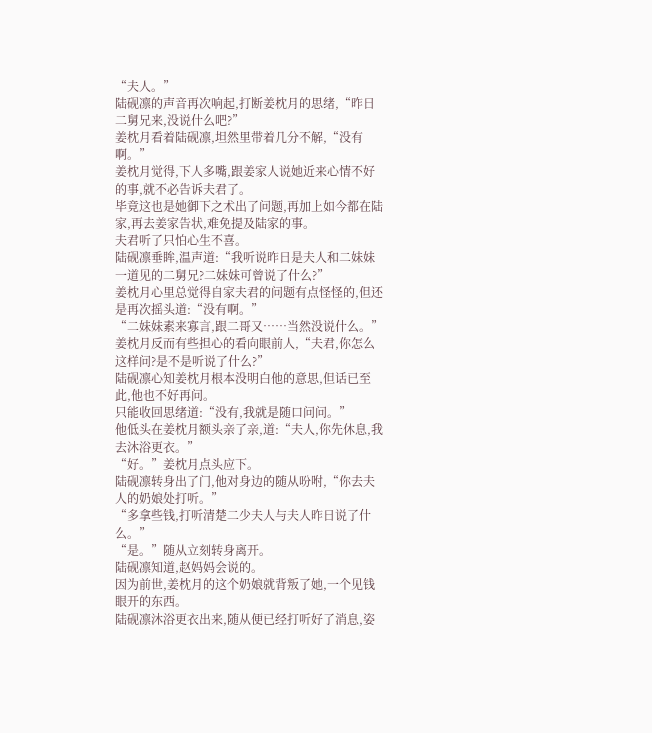“夫人。”
陆砚凛的声音再次响起,打断姜枕月的思绪,“昨日二舅兄来,没说什么吧?”
姜枕月看着陆砚凛,坦然里带着几分不解,“没有啊。”
姜枕月觉得,下人多嘴,跟姜家人说她近来心情不好的事,就不必告诉夫君了。
毕竟这也是她御下之术出了问题,再加上如今都在陆家,再去姜家告状,难免提及陆家的事。
夫君听了只怕心生不喜。
陆砚凛垂眸,温声道:“我听说昨日是夫人和二妹妹一道见的二舅兄?二妹妹可曾说了什么?”
姜枕月心里总觉得自家夫君的问题有点怪怪的,但还是再次摇头道:“没有啊。”
“二妹妹素来寡言,跟二哥又……当然没说什么。”姜枕月反而有些担心的看向眼前人,“夫君,你怎么这样问?是不是听说了什么?”
陆砚凛心知姜枕月根本没明白他的意思,但话已至此,他也不好再问。
只能收回思绪道:“没有,我就是随口问问。”
他低头在姜枕月额头亲了亲,道:“夫人,你先休息,我去沐浴更衣。”
“好。”姜枕月点头应下。
陆砚凛转身出了门,他对身边的随从吩咐,“你去夫人的奶娘处打听。”
“多拿些钱,打听清楚二少夫人与夫人昨日说了什么。”
“是。”随从立刻转身离开。
陆砚凛知道,赵妈妈会说的。
因为前世,姜枕月的这个奶娘就背叛了她,一个见钱眼开的东西。
陆砚凛沐浴更衣出来,随从便已经打听好了消息,姿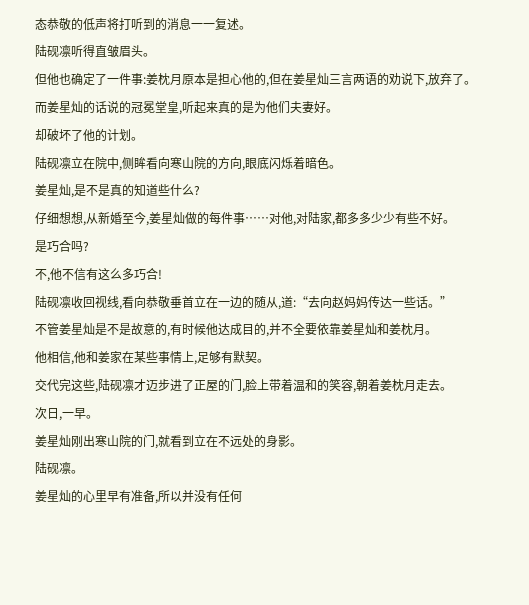态恭敬的低声将打听到的消息一一复述。
陆砚凛听得直皱眉头。
但他也确定了一件事:姜枕月原本是担心他的,但在姜星灿三言两语的劝说下,放弃了。
而姜星灿的话说的冠冕堂皇,听起来真的是为他们夫妻好。
却破坏了他的计划。
陆砚凛立在院中,侧眸看向寒山院的方向,眼底闪烁着暗色。
姜星灿,是不是真的知道些什么?
仔细想想,从新婚至今,姜星灿做的每件事……对他,对陆家,都多多少少有些不好。
是巧合吗?
不,他不信有这么多巧合!
陆砚凛收回视线,看向恭敬垂首立在一边的随从,道:“去向赵妈妈传达一些话。”
不管姜星灿是不是故意的,有时候他达成目的,并不全要依靠姜星灿和姜枕月。
他相信,他和姜家在某些事情上,足够有默契。
交代完这些,陆砚凛才迈步进了正屋的门,脸上带着温和的笑容,朝着姜枕月走去。
次日,一早。
姜星灿刚出寒山院的门,就看到立在不远处的身影。
陆砚凛。
姜星灿的心里早有准备,所以并没有任何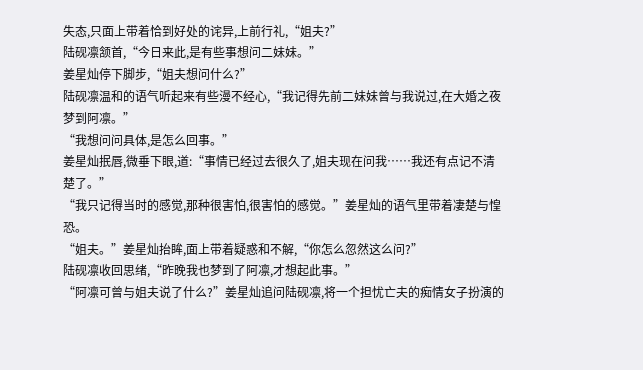失态,只面上带着恰到好处的诧异,上前行礼,“姐夫?”
陆砚凛颔首,“今日来此,是有些事想问二妹妹。”
姜星灿停下脚步,“姐夫想问什么?”
陆砚凛温和的语气听起来有些漫不经心,“我记得先前二妹妹曾与我说过,在大婚之夜梦到阿凛。”
“我想问问具体,是怎么回事。”
姜星灿抿唇,微垂下眼,道:“事情已经过去很久了,姐夫现在问我……我还有点记不清楚了。”
“我只记得当时的感觉,那种很害怕,很害怕的感觉。”姜星灿的语气里带着凄楚与惶恐。
“姐夫。”姜星灿抬眸,面上带着疑惑和不解,“你怎么忽然这么问?”
陆砚凛收回思绪,“昨晚我也梦到了阿凛,才想起此事。”
“阿凛可曾与姐夫说了什么?”姜星灿追问陆砚凛,将一个担忧亡夫的痴情女子扮演的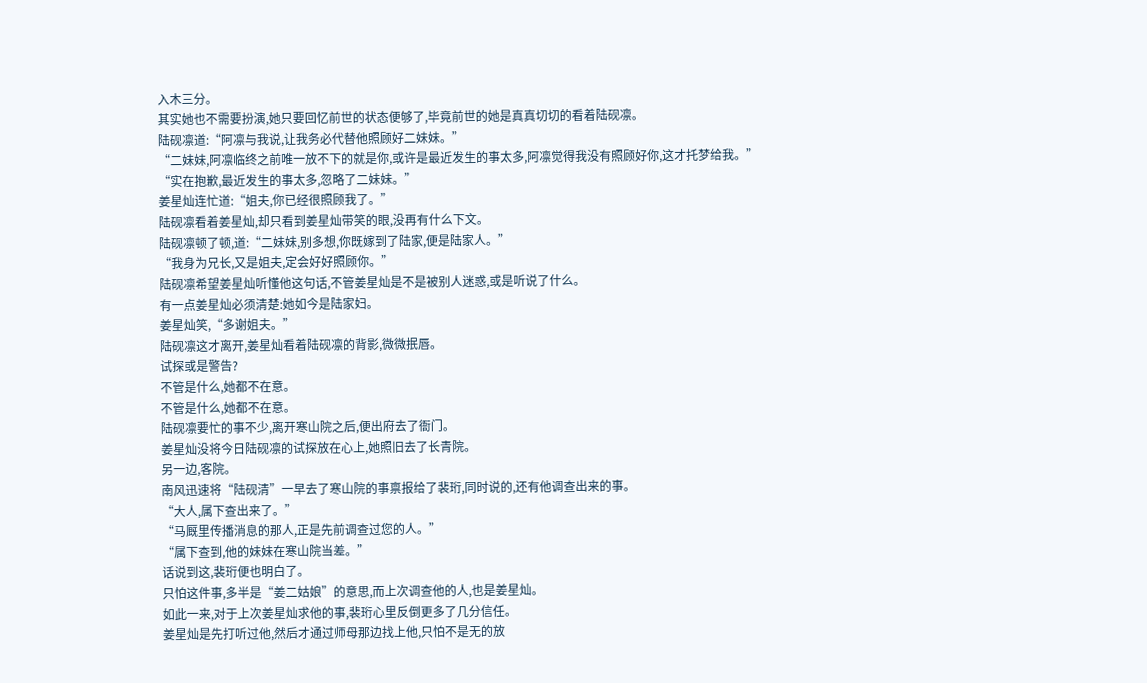入木三分。
其实她也不需要扮演,她只要回忆前世的状态便够了,毕竟前世的她是真真切切的看着陆砚凛。
陆砚凛道:“阿凛与我说,让我务必代替他照顾好二妹妹。”
“二妹妹,阿凛临终之前唯一放不下的就是你,或许是最近发生的事太多,阿凛觉得我没有照顾好你,这才托梦给我。”
“实在抱歉,最近发生的事太多,忽略了二妹妹。”
姜星灿连忙道:“姐夫,你已经很照顾我了。”
陆砚凛看着姜星灿,却只看到姜星灿带笑的眼,没再有什么下文。
陆砚凛顿了顿,道:“二妹妹,别多想,你既嫁到了陆家,便是陆家人。”
“我身为兄长,又是姐夫,定会好好照顾你。”
陆砚凛希望姜星灿听懂他这句话,不管姜星灿是不是被别人迷惑,或是听说了什么。
有一点姜星灿必须清楚:她如今是陆家妇。
姜星灿笑,“多谢姐夫。”
陆砚凛这才离开,姜星灿看着陆砚凛的背影,微微抿唇。
试探或是警告?
不管是什么,她都不在意。
不管是什么,她都不在意。
陆砚凛要忙的事不少,离开寒山院之后,便出府去了衙门。
姜星灿没将今日陆砚凛的试探放在心上,她照旧去了长青院。
另一边,客院。
南风迅速将“陆砚清”一早去了寒山院的事禀报给了裴珩,同时说的,还有他调查出来的事。
“大人,属下查出来了。”
“马厩里传播消息的那人,正是先前调查过您的人。”
“属下查到,他的妹妹在寒山院当差。”
话说到这,裴珩便也明白了。
只怕这件事,多半是“姜二姑娘”的意思,而上次调查他的人,也是姜星灿。
如此一来,对于上次姜星灿求他的事,裴珩心里反倒更多了几分信任。
姜星灿是先打听过他,然后才通过师母那边找上他,只怕不是无的放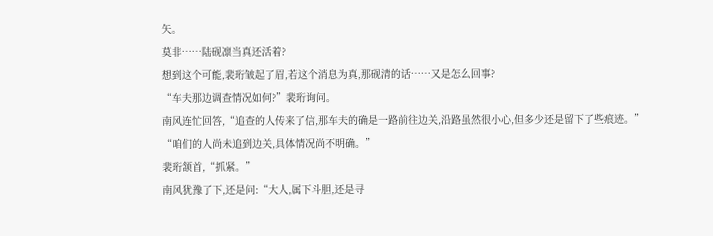矢。
莫非……陆砚凛当真还活着?
想到这个可能,裴珩皱起了眉,若这个消息为真,那砚清的话……又是怎么回事?
“车夫那边调查情况如何?”裴珩询问。
南风连忙回答,“追查的人传来了信,那车夫的确是一路前往边关,沿路虽然很小心,但多少还是留下了些痕迹。”
“咱们的人尚未追到边关,具体情况尚不明确。”
裴珩颔首,“抓紧。”
南风犹豫了下,还是问:“大人,属下斗胆,还是寻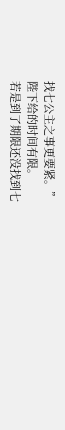找七公主之事更要紧。”
陛下给的时间有限。
若是到了期限还没找到七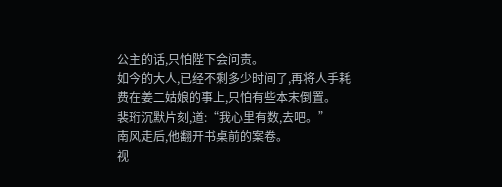公主的话,只怕陛下会问责。
如今的大人,已经不剩多少时间了,再将人手耗费在姜二姑娘的事上,只怕有些本末倒置。
裴珩沉默片刻,道:“我心里有数,去吧。”
南风走后,他翻开书桌前的案卷。
视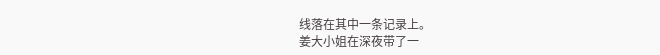线落在其中一条记录上。
姜大小姐在深夜带了一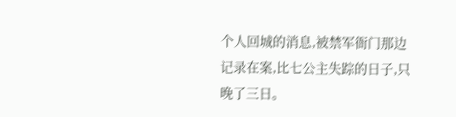个人回城的消息,被禁军衙门那边记录在案,比七公主失踪的日子,只晚了三日。